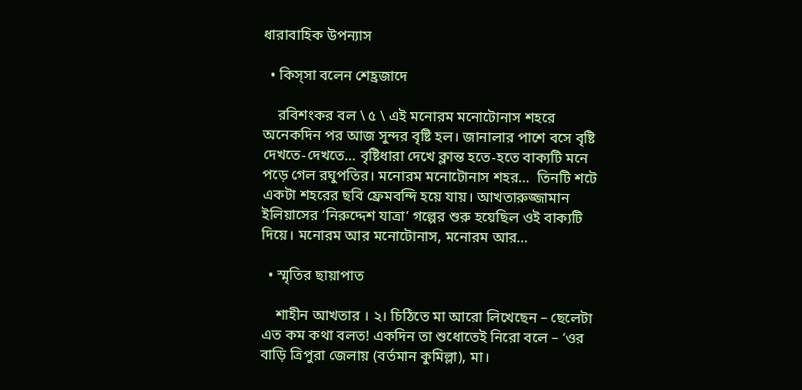ধারাবাহিক উপন্যাস

  • কিস্সা বলেন শেহ্রজাদে

    রবিশংকর বল \ ৫ \ এই মনোরম মনোটোনাস শহরে অনেকদিন পর আজ সুন্দর বৃষ্টি হল। জানালার পাশে বসে বৃষ্টি দেখতে-দেখতে… বৃষ্টিধারা দেখে ক্লান্ত হতে-হতে বাক্যটি মনে পড়ে গেল রঘুপতির। মনোরম মনোটোনাস শহর…  তিনটি শটে একটা শহরের ছবি ফ্রেমবন্দি হয়ে যায়। আখতারুজ্জামান ইলিয়াসের ‘নিরুদ্দেশ যাত্রা’ গল্পের শুরু হয়েছিল ওই বাক্যটি দিয়ে। মনোরম আর মনোটোনাস, মনোরম আর…

  • স্মৃতির ছায়াপাত

    শাহীন আখতার । ২। চিঠিতে মা আরো লিখেছেন – ছেলেটা এত কম কথা বলত! একদিন তা শুধোতেই নিরো বলে – ‘ওর বাড়ি ত্রিপুরা জেলায় (বর্তমান কুমিল্লা), মা।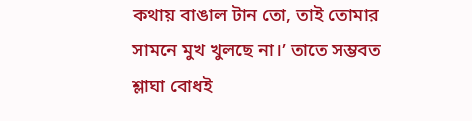কথায় বাঙাল টান তো, তাই তোমার সামনে মুখ খুলছে না।’ তাতে সম্ভবত শ্লাঘা বোধই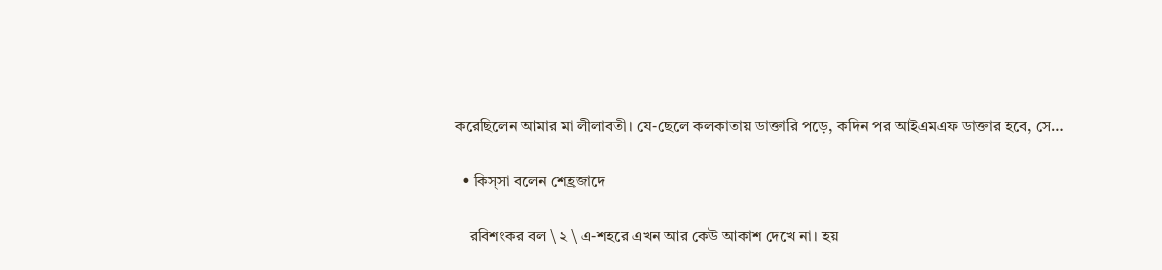করেছিলেন আমার মা লীলাবতী। যে-ছেলে কলকাতায় ডাক্তারি পড়ে, কদিন পর আইএমএফ ডাক্তার হবে, সে…

  • কিস্সা বলেন শেহ্রজাদে

    রবিশংকর বল \ ২ \ এ-শহরে এখন আর কেউ আকাশ দেখে না। হয়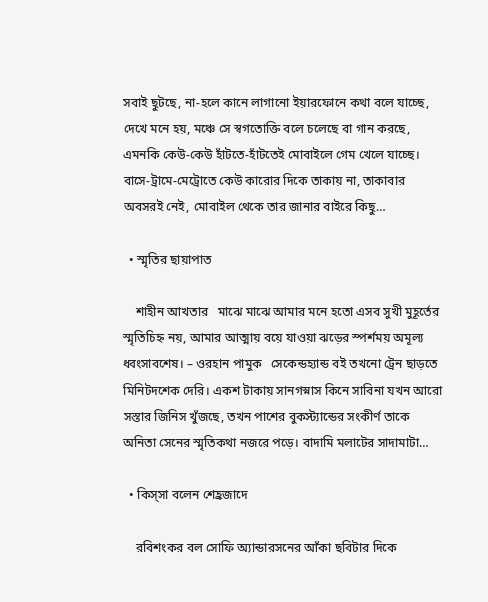সবাই ছুটছে, না-হলে কানে লাগানো ইয়ারফোনে কথা বলে যাচ্ছে, দেখে মনে হয়, মঞ্চে সে স্বগতোক্তি বলে চলেছে বা গান করছে, এমনকি কেউ-কেউ হাঁটতে-হাঁটতেই মোবাইলে গেম খেলে যাচ্ছে। বাসে-ট্রামে-মেট্রোতে কেউ কারোর দিকে তাকায় না, তাকাবার অবসরই নেই, মোবাইল থেকে তার জানার বাইরে কিছু…

  • স্মৃতির ছায়াপাত

    শাহীন আখতার   মাঝে মাঝে আমার মনে হতো এসব সুখী মুহূর্তের স্মৃতিচিহ্ন নয়, আমার আত্মায় বয়ে যাওয়া ঝড়ের স্পর্শময় অমূল্য ধ্বংসাবশেষ। – ওরহান পামুক   সেকেন্ডহ্যান্ড বই তখনো ট্রেন ছাড়তে মিনিটদশেক দেরি। একশ টাকায় সানগস্নাস কিনে সাবিনা যখন আরো সস্তার জিনিস খুঁজছে, তখন পাশের বুকস্ট্যান্ডের সংকীর্ণ তাকে অনিতা সেনের স্মৃতিকথা নজরে পড়ে। বাদামি মলাটের সাদামাটা…

  • কিস্সা বলেন শেহ্রজাদে

    রবিশংকর বল সোফি অ্যান্ডারসনের আঁকা ছবিটার দিকে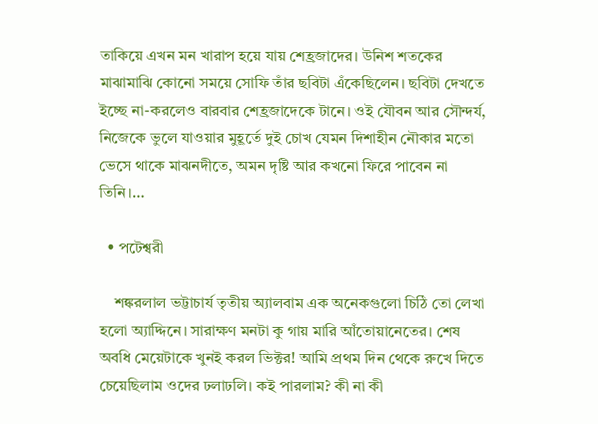তাকিয়ে এখন মন খারাপ হয়ে যায় শেহ্রজাদের। উনিশ শতকের মাঝামাঝি কোনো সময়ে সোফি তাঁর ছবিটা এঁকেছিলেন। ছবিটা দেখতে ইচ্ছে না-করলেও বারবার শেহ্রজাদেকে টানে। ওই যৌবন আর সৌন্দর্য, নিজেকে ভুলে যাওয়ার মুহূর্তে দুই চোখ যেমন দিশাহীন নৌকার মতো ভেসে থাকে মাঝনদীতে, অমন দৃষ্টি আর কখনো ফিরে পাবেন না তিনি।…

  • পটেশ্বরী

    শঙ্করলাল ভট্টাচার্য তৃতীয় অ্যালবাম এক অনেকগুলো চিঠি তো লেখা হলো অ্যাদ্দিনে। সারাক্ষণ মনটা কু গায় মারি আঁতোয়ানেতের। শেষ অবধি মেয়েটাকে খুনই করল ভিক্টর! আমি প্রথম দিন থেকে রুখে দিতে চেয়েছিলাম ওদের ঢলাঢলি। কই পারলাম? কী না কী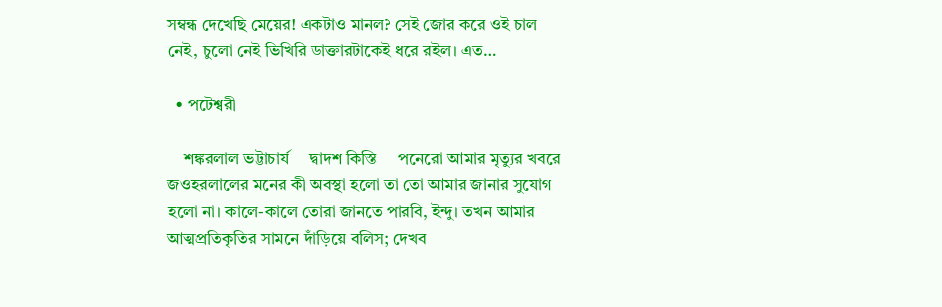সম্বন্ধ দেখেছি মেয়ের! একটাও মানল? সেই জোর করে ওই চাল নেই, চুলো নেই ভিখিরি ডাক্তারটাকেই ধরে রইল। এত…

  • পটেশ্বরী

    শঙ্করলাল ভট্টাচার্য     দ্বাদশ কিস্তি     পনেরো আমার মৃত্যুর খবরে জওহরলালের মনের কী অবস্থা হলো তা তো আমার জানার সুযোগ হলো না। কালে-কালে তোরা জানতে পারবি, ইন্দু। তখন আমার আত্মপ্রতিকৃতির সামনে দাঁড়িয়ে বলিস; দেখব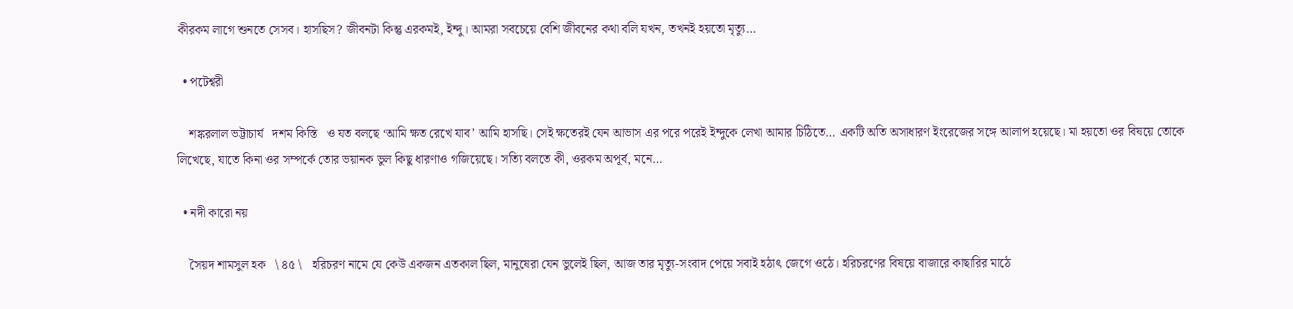কীরকম লাগে শুনতে সেসব। হাসছিস? জীবনটা কিন্তু এরকমই, ইন্দু। আমরা সবচেয়ে বেশি জীবনের কথা বলি যখন, তখনই হয়তো মৃত্যু…

  • পটেশ্বরী

    শঙ্করলাল ভট্টাচার্য   দশম কিস্তি   ও যত বলছে ‘আমি ক্ষত রেখে যাব’ আমি হাসছি। সেই ক্ষতেরই যেন আভাস এর পরে পরেই ইন্দুকে লেখা আমার চিঠিতে… একটি অতি অসাধারণ ইংরেজের সঙ্গে আলাপ হয়েছে। মা হয়তো ওর বিষয়ে তোকে লিখেছে, যাতে কিনা ওর সম্পর্কে তোর ভয়ানক ভুল কিছু ধারণাও গজিয়েছে। সত্যি বলতে কী, ওরকম অপূর্ব, মনে…

  • নদী কারো নয়

    সৈয়দ শামসুল হক   \ ৪৫ \   হরিচরণ নামে যে কেউ একজন এতকাল ছিল, মানুষেরা যেন ভুলেই ছিল, আজ তার মৃত্যু-সংবাদ পেয়ে সবাই হঠাৎ জেগে ওঠে। হরিচরণের বিষয়ে বাজারে কাছারির মাঠে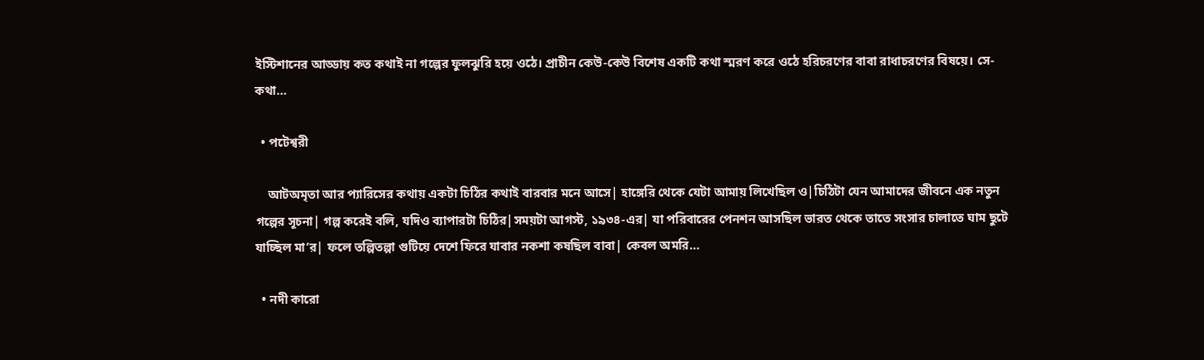ইস্টিশানের আড্ডায় কত কথাই না গল্পের ফুলঝুরি হয়ে ওঠে। প্রাচীন কেউ-কেউ বিশেষ একটি কথা স্মরণ করে ওঠে হরিচরণের বাবা রাধাচরণের বিষয়ে। সে-কথা…

  • পটেশ্বরী

    আটঅমৃতা আর প্যারিসের কথায় একটা চিঠির কথাই বারবার মনে আসে| হাঙ্গেরি থেকে যেটা আমায় লিখেছিল ও|চিঠিটা যেন আমাদের জীবনে এক নতুন গল্পের সূচনা| গল্প করেই বলি, যদিও ব্যাপারটা চিঠির|সময়টা আগস্ট, ১৯৩৪-এর| যা পরিবারের পেনশন আসছিল ভারত থেকে তাতে সংসার চালাতে ঘাম ছুটে যাচ্ছিল মা’র| ফলে তল্পিতল্পা গুটিয়ে দেশে ফিরে যাবার নকশা কষছিল বাবা| কেবল অমরি…

  • নদী কারো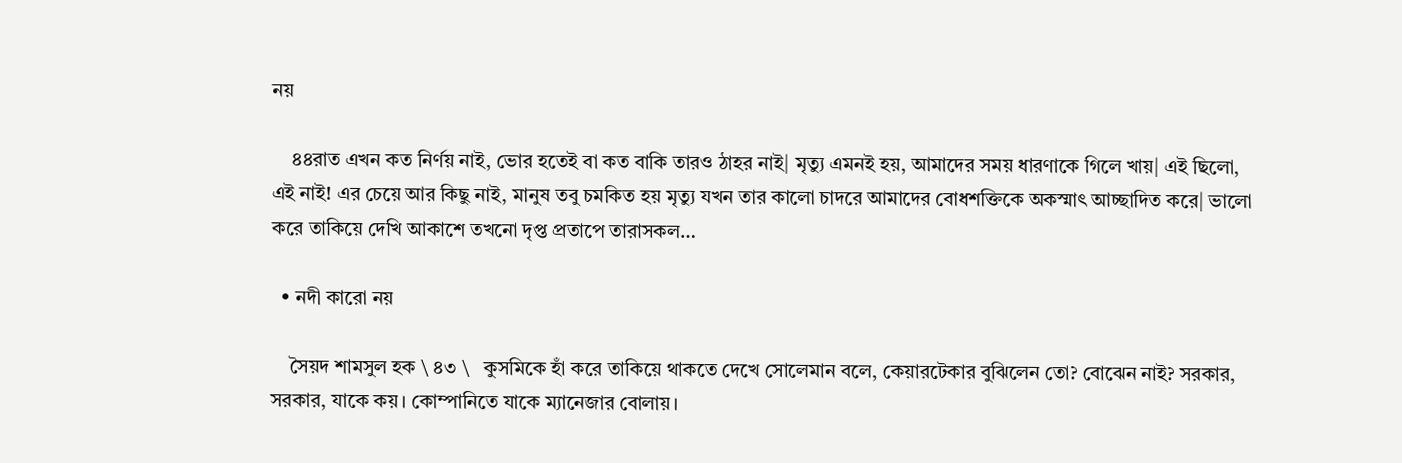নয়

    ৪৪রাত এখন কত নির্ণয় নাই, ভোর হতেই বা কত বাকি তারও ঠাহর নাই| মৃত্যু এমনই হয়, আমাদের সময় ধারণাকে গিলে খায়| এই ছিলো, এই নাই! এর চেয়ে আর কিছু নাই, মানুষ তবু চমকিত হয় মৃত্যু যখন তার কালো চাদরে আমাদের বোধশক্তিকে অকস্মাৎ আচ্ছাদিত করে| ভালো করে তাকিয়ে দেখি আকাশে তখনো দৃপ্ত প্রতাপে তারাসকল…

  • নদী কারো নয়

    সৈয়দ শামসুল হক \ ৪৩ \   কুসমিকে হাঁ করে তাকিয়ে থাকতে দেখে সোলেমান বলে, কেয়ারটেকার বুঝিলেন তো? বোঝেন নাই? সরকার, সরকার, যাকে কয়। কোম্পানিতে যাকে ম্যানেজার বোলায়।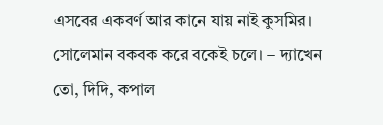এসবের একবর্ণ আর কানে যায় নাই কুসমির। সোলেমান বকবক করে বকেই চলে। – দ্যাখেন তো, দিদি, কপাল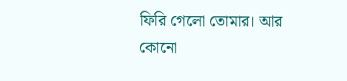ফিরি গেলো তোমার। আর কোনো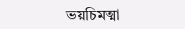ভয়চিমত্মা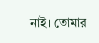নাই। তোমার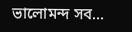ভালোমন্দ সব…